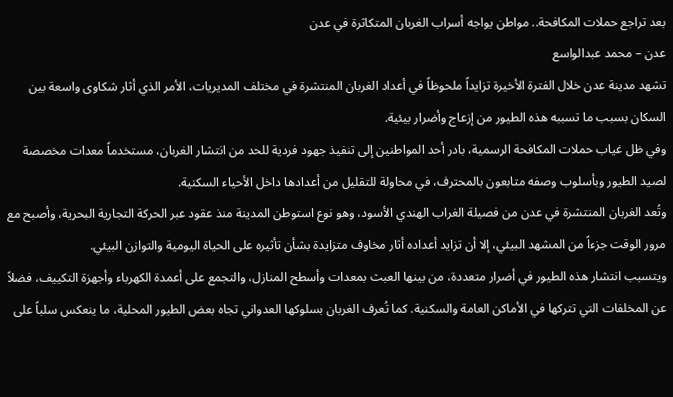بعد تراجع حملات المكافحة.. مواطن يواجه أسراب الغربان المتكاثرة في عدن
عدن – محمد عبدالواسع
تشهد مدينة عدن خلال الفترة الأخيرة تزايداً ملحوظاً في أعداد الغربان المنتشرة في مختلف المديريات، الأمر الذي أثار شكاوى واسعة بين السكان بسبب ما تسببه هذه الطيور من إزعاج وأضرار بيئية.
وفي ظل غياب حملات المكافحة الرسمية، بادر أحد المواطنين إلى تنفيذ جهود فردية للحد من انتشار الغربان، مستخدماً معدات مخصصة لصيد الطيور وبأسلوب وصفه متابعون بالمحترف، في محاولة للتقليل من أعدادها داخل الأحياء السكنية.
وتُعد الغربان المنتشرة في عدن من فصيلة الغراب الهندي الأسود، وهو نوع استوطن المدينة منذ عقود عبر الحركة التجارية البحرية، وأصبح مع مرور الوقت جزءاً من المشهد البيئي، إلا أن تزايد أعداده أثار مخاوف متزايدة بشأن تأثيره على الحياة اليومية والتوازن البيئي.
ويتسبب انتشار هذه الطيور في أضرار متعددة، من بينها العبث بمعدات وأسطح المنازل، والتجمع على أعمدة الكهرباء وأجهزة التكييف، فضلاً عن المخلفات التي تتركها في الأماكن العامة والسكنية. كما تُعرف الغربان بسلوكها العدواني تجاه بعض الطيور المحلية، ما ينعكس سلباً على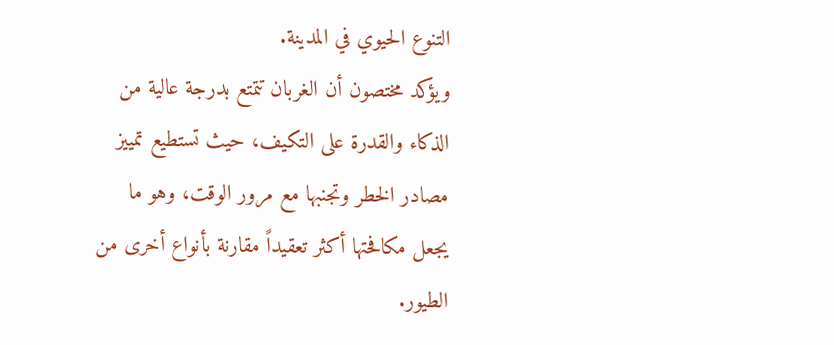التنوع الحيوي في المدينة.
ويؤكد مختصون أن الغربان تتمتع بدرجة عالية من الذكاء والقدرة على التكيف، حيث تستطيع تمييز مصادر الخطر وتجنبها مع مرور الوقت، وهو ما يجعل مكافحتها أكثر تعقيداً مقارنة بأنواع أخرى من الطيور.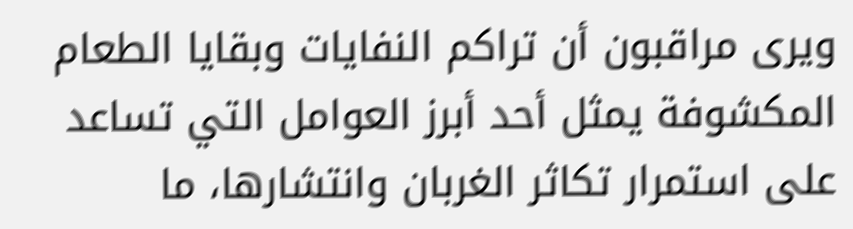ويرى مراقبون أن تراكم النفايات وبقايا الطعام المكشوفة يمثل أحد أبرز العوامل التي تساعد على استمرار تكاثر الغربان وانتشارها، ما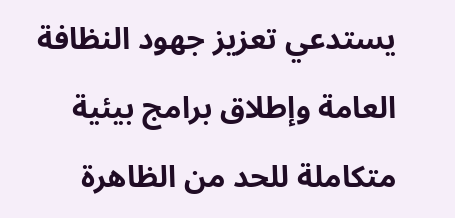يستدعي تعزيز جهود النظافة العامة وإطلاق برامج بيئية متكاملة للحد من الظاهرة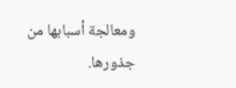ومعالجة أسبابها من جذورها.